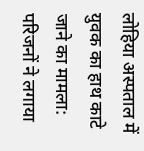लोहिया अस्पताल में युवक का हाथ काटे जाने का मामला: परिजनों ने लगाया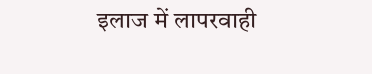इलाज में लापरवाही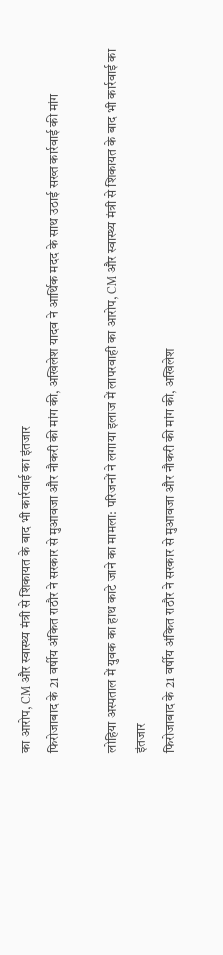का आरोप, CM और स्वास्थ्य मंत्री से शिकायत के बाद भी कार्रवाई का इंतजार
फिरोजाबाद के 21 वर्षीय अंकित राठौर ने सरकार से मुआवजा और नौकरी की मांग की, अखिलेश यादव ने आर्थिक मदद के साथ उठाई सख्त कार्रवाई की मांग

लोहिया अस्पताल में युवक का हाथ काटे जाने का मामला: परिजनों ने लगाया इलाज में लापरवाही का आरोप, CM और स्वास्थ्य मंत्री से शिकायत के बाद भी कार्रवाई का इंतजार
फिरोजाबाद के 21 वर्षीय अंकित राठौर ने सरकार से मुआवजा और नौकरी की मांग की, अखिलेश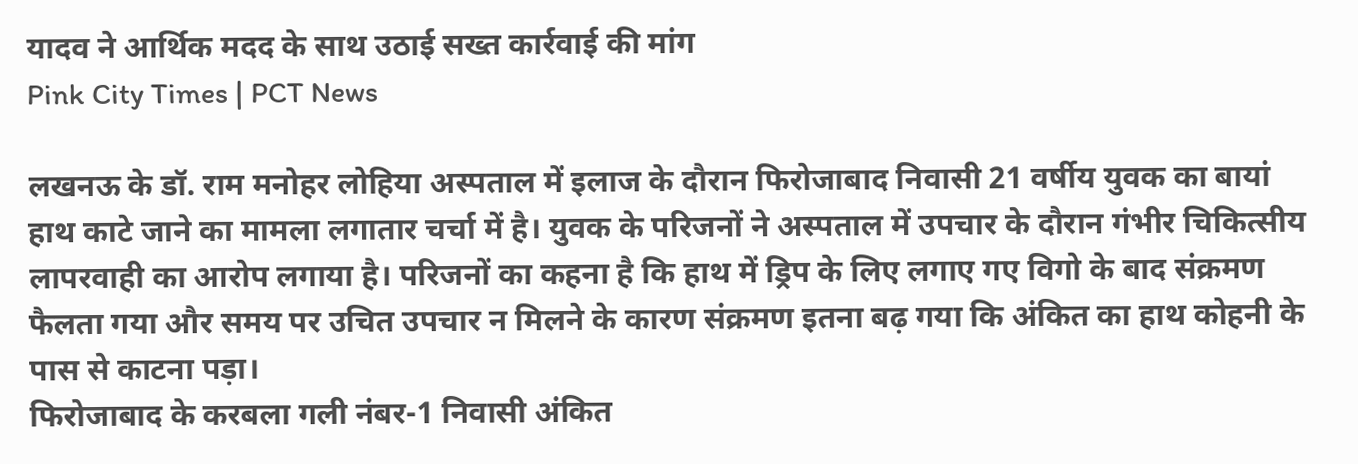यादव ने आर्थिक मदद के साथ उठाई सख्त कार्रवाई की मांग
Pink City Times | PCT News

लखनऊ के डॉ. राम मनोहर लोहिया अस्पताल में इलाज के दौरान फिरोजाबाद निवासी 21 वर्षीय युवक का बायां हाथ काटे जाने का मामला लगातार चर्चा में है। युवक के परिजनों ने अस्पताल में उपचार के दौरान गंभीर चिकित्सीय लापरवाही का आरोप लगाया है। परिजनों का कहना है कि हाथ में ड्रिप के लिए लगाए गए विगो के बाद संक्रमण फैलता गया और समय पर उचित उपचार न मिलने के कारण संक्रमण इतना बढ़ गया कि अंकित का हाथ कोहनी के पास से काटना पड़ा।
फिरोजाबाद के करबला गली नंबर-1 निवासी अंकित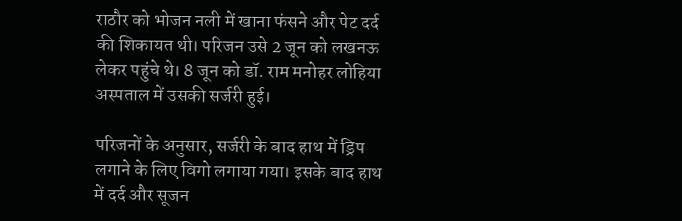राठौर को भोजन नली में खाना फंसने और पेट दर्द की शिकायत थी। परिजन उसे 2 जून को लखनऊ लेकर पहुंचे थे। 8 जून को डॉ. राम मनोहर लोहिया अस्पताल में उसकी सर्जरी हुई।

परिजनों के अनुसार, सर्जरी के बाद हाथ में ड्रिप लगाने के लिए विगो लगाया गया। इसके बाद हाथ में दर्द और सूजन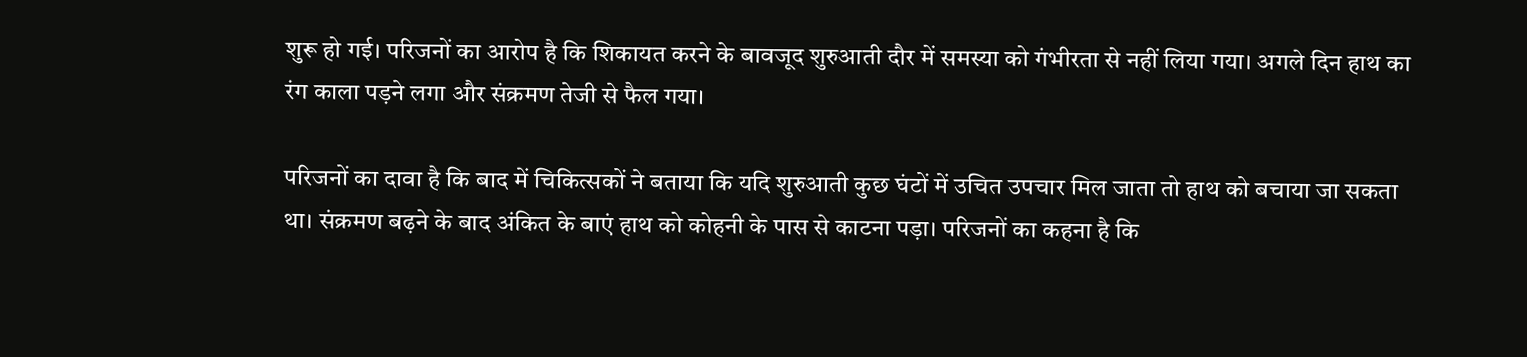शुरू हो गई। परिजनों का आरोप है कि शिकायत करने के बावजूद शुरुआती दौर में समस्या को गंभीरता से नहीं लिया गया। अगले दिन हाथ का रंग काला पड़ने लगा और संक्रमण तेजी से फैल गया।

परिजनों का दावा है कि बाद में चिकित्सकों ने बताया कि यदि शुरुआती कुछ घंटों में उचित उपचार मिल जाता तो हाथ को बचाया जा सकता था। संक्रमण बढ़ने के बाद अंकित के बाएं हाथ को कोहनी के पास से काटना पड़ा। परिजनों का कहना है कि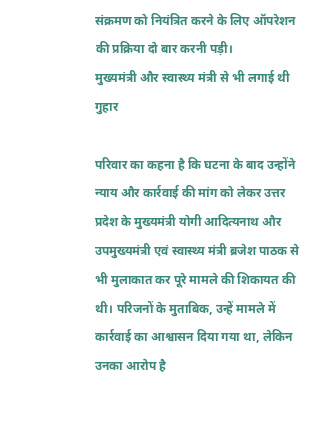संक्रमण को नियंत्रित करने के लिए ऑपरेशन की प्रक्रिया दो बार करनी पड़ी।
मुख्यमंत्री और स्वास्थ्य मंत्री से भी लगाई थी गुहार

परिवार का कहना है कि घटना के बाद उन्होंने न्याय और कार्रवाई की मांग को लेकर उत्तर प्रदेश के मुख्यमंत्री योगी आदित्यनाथ और उपमुख्यमंत्री एवं स्वास्थ्य मंत्री ब्रजेश पाठक से भी मुलाकात कर पूरे मामले की शिकायत की थी। परिजनों के मुताबिक, उन्हें मामले में कार्रवाई का आश्वासन दिया गया था, लेकिन उनका आरोप है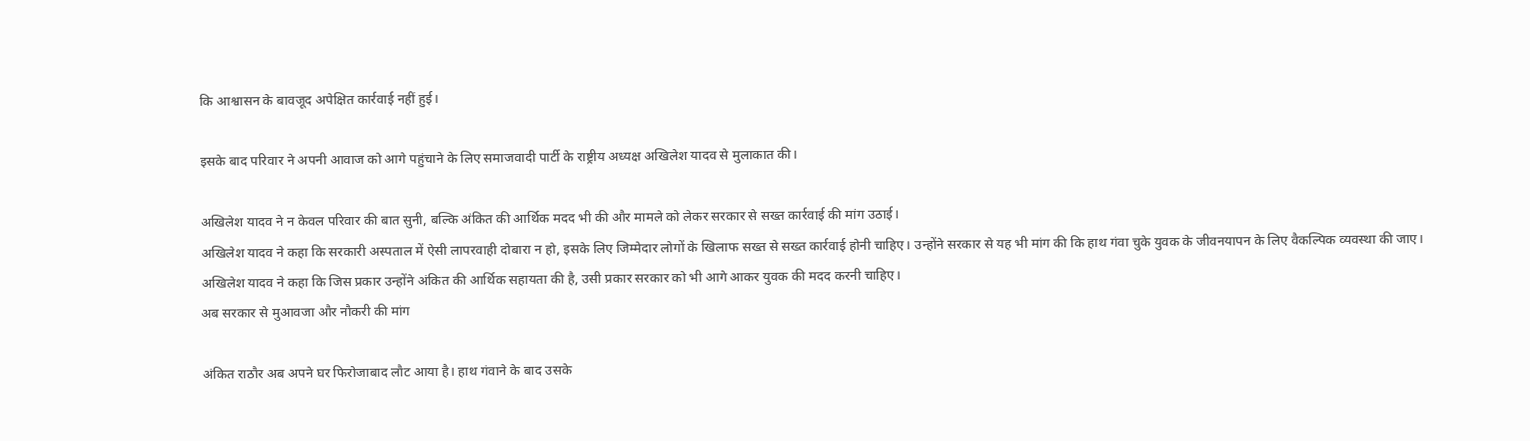कि आश्वासन के बावजूद अपेक्षित कार्रवाई नहीं हुई।

इसके बाद परिवार ने अपनी आवाज को आगे पहुंचाने के लिए समाजवादी पार्टी के राष्ट्रीय अध्यक्ष अखिलेश यादव से मुलाकात की।

अखिलेश यादव ने न केवल परिवार की बात सुनी, बल्कि अंकित की आर्थिक मदद भी की और मामले को लेकर सरकार से सख्त कार्रवाई की मांग उठाई।
अखिलेश यादव ने कहा कि सरकारी अस्पताल में ऐसी लापरवाही दोबारा न हो, इसके लिए जिम्मेदार लोगों के खिलाफ सख्त से सख्त कार्रवाई होनी चाहिए। उन्होंने सरकार से यह भी मांग की कि हाथ गंवा चुके युवक के जीवनयापन के लिए वैकल्पिक व्यवस्था की जाए।
अखिलेश यादव ने कहा कि जिस प्रकार उन्होंने अंकित की आर्थिक सहायता की है, उसी प्रकार सरकार को भी आगे आकर युवक की मदद करनी चाहिए।
अब सरकार से मुआवजा और नौकरी की मांग

अंकित राठौर अब अपने घर फिरोजाबाद लौट आया है। हाथ गंवाने के बाद उसके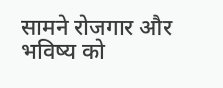सामने रोजगार और भविष्य को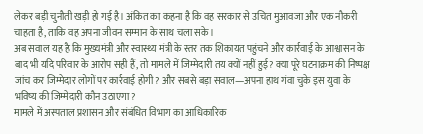लेकर बड़ी चुनौती खड़ी हो गई है। अंकित का कहना है कि वह सरकार से उचित मुआवजा और एक नौकरी चाहता है, ताकि वह अपना जीवन सम्मान के साथ चला सके।
अब सवाल यह है कि मुख्यमंत्री और स्वास्थ्य मंत्री के स्तर तक शिकायत पहुंचने और कार्रवाई के आश्वासन के बाद भी यदि परिवार के आरोप सही हैं, तो मामले में जिम्मेदारी तय क्यों नहीं हुई? क्या पूरे घटनाक्रम की निष्पक्ष जांच कर जिम्मेदार लोगों पर कार्रवाई होगी? और सबसे बड़ा सवाल—अपना हाथ गंवा चुके इस युवा के भविष्य की जिम्मेदारी कौन उठाएगा?
मामले में अस्पताल प्रशासन और संबंधित विभाग का आधिकारिक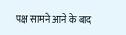पक्ष सामने आने के बाद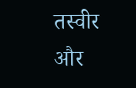तस्वीर और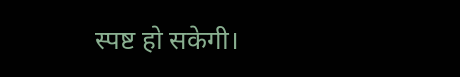स्पष्ट हो सकेगी।